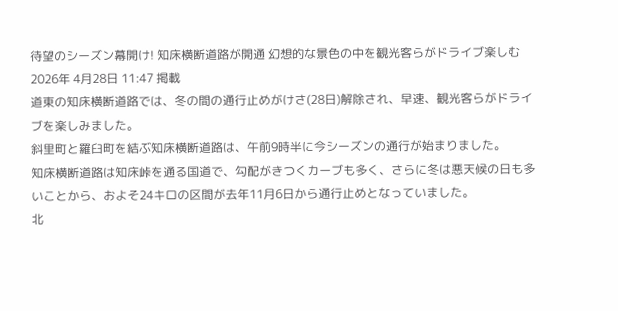待望のシーズン幕開け! 知床横断道路が開通 幻想的な景色の中を観光客らがドライブ楽しむ
2026年 4月28日 11:47 掲載
道東の知床横断道路では、冬の間の通行止めがけさ(28日)解除され、早速、観光客らがドライブを楽しみました。
斜里町と羅臼町を結ぶ知床横断道路は、午前9時半に今シーズンの通行が始まりました。
知床横断道路は知床峠を通る国道で、勾配がきつくカーブも多く、さらに冬は悪天候の日も多いことから、およそ24キロの区間が去年11月6日から通行止めとなっていました。
北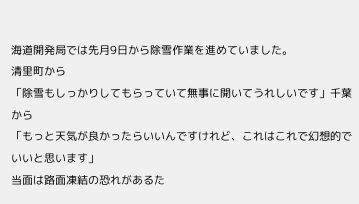海道開発局では先月9日から除雪作業を進めていました。
清里町から
「除雪もしっかりしてもらっていて無事に開いてうれしいです」千葉から
「もっと天気が良かったらいいんですけれど、これはこれで幻想的でいいと思います」
当面は路面凍結の恐れがあるた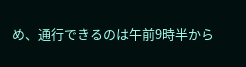め、通行できるのは午前9時半から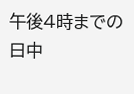午後4時までの日中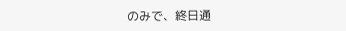のみで、終日通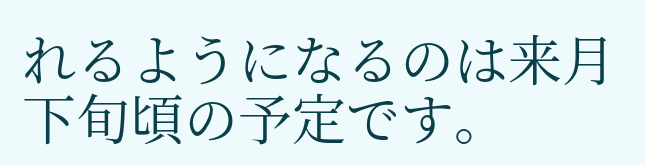れるようになるのは来月下旬頃の予定です。